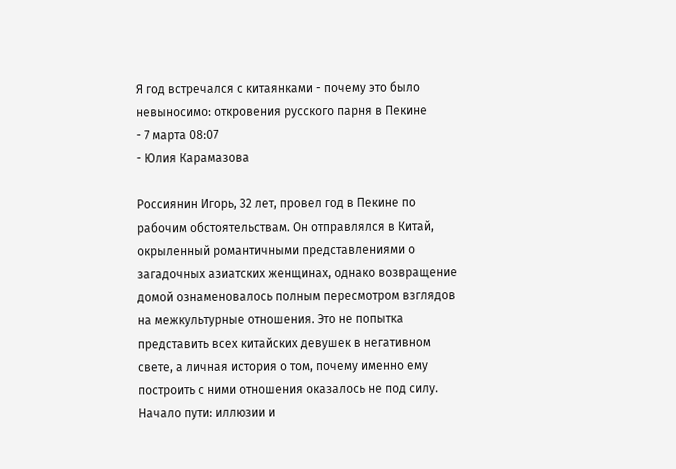Я год встречался с китаянками - почему это было невыносимо: откровения русского парня в Пекине
- 7 марта 08:07
- Юлия Карамазова

Россиянин Игорь, 32 лет, провел год в Пекине по рабочим обстоятельствам. Он отправлялся в Китай, окрыленный романтичными представлениями о загадочных азиатских женщинах, однако возвращение домой ознаменовалось полным пересмотром взглядов на межкультурные отношения. Это не попытка представить всех китайских девушек в негативном свете, а личная история о том, почему именно ему построить с ними отношения оказалось не под силу.
Начало пути: иллюзии и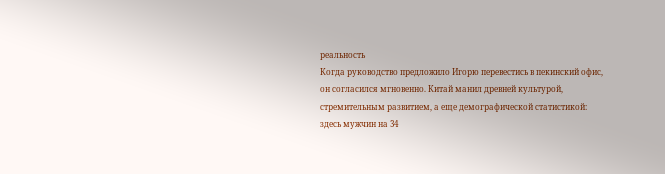реальность
Когда руководство предложило Игорю перевестись в пекинский офис, он согласился мгновенно. Китай манил древней культурой, стремительным развитием, а еще демографической статистикой: здесь мужчин на 34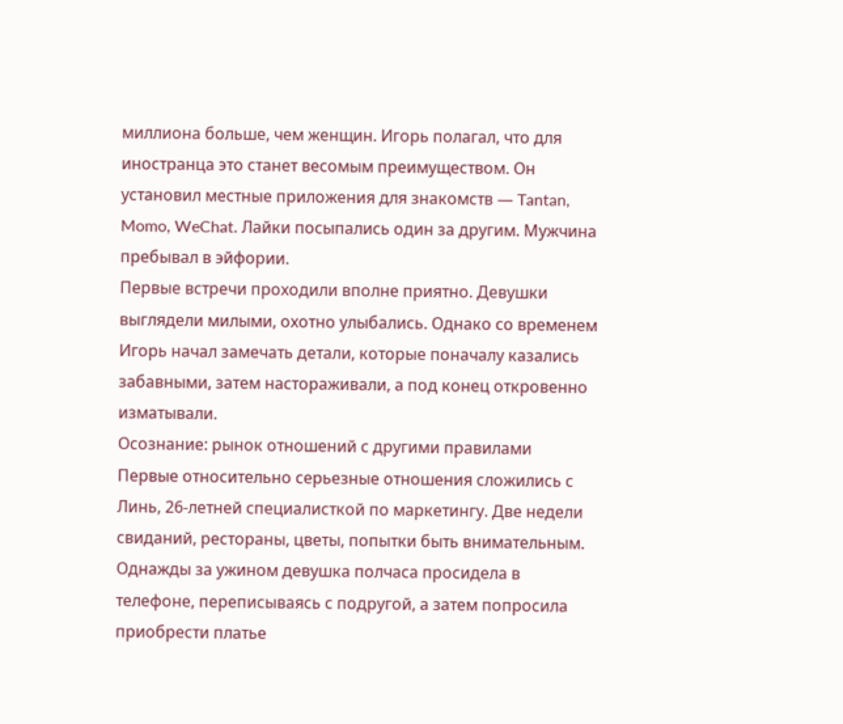миллиона больше, чем женщин. Игорь полагал, что для иностранца это станет весомым преимуществом. Он установил местные приложения для знакомств — Tantan, Momo, WeChat. Лайки посыпались один за другим. Мужчина пребывал в эйфории.
Первые встречи проходили вполне приятно. Девушки выглядели милыми, охотно улыбались. Однако со временем Игорь начал замечать детали, которые поначалу казались забавными, затем настораживали, а под конец откровенно изматывали.
Осознание: рынок отношений с другими правилами
Первые относительно серьезные отношения сложились с Линь, 26-летней специалисткой по маркетингу. Две недели свиданий, рестораны, цветы, попытки быть внимательным. Однажды за ужином девушка полчаса просидела в телефоне, переписываясь с подругой, а затем попросила приобрести платье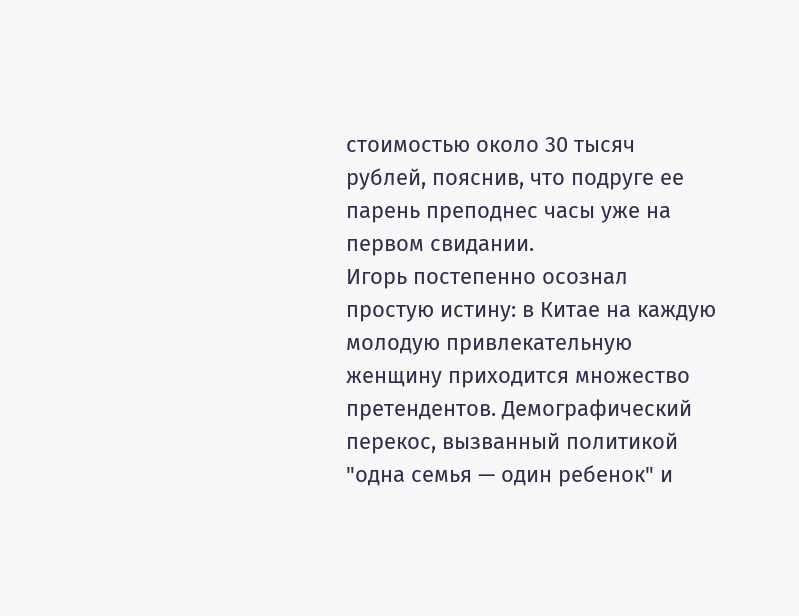стоимостью около 30 тысяч рублей, пояснив, что подруге ее парень преподнес часы уже на первом свидании.
Игорь постепенно осознал простую истину: в Китае на каждую молодую привлекательную женщину приходится множество претендентов. Демографический перекос, вызванный политикой "одна семья — один ребенок" и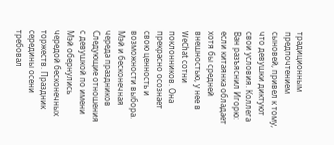традиционным предпочтением сыновей, привел к тому, что девушки диктуют свои условия. Коллега Ван разъяснил Игорю: если китаянка обладает хотя бы средней внешностью, у нее в WeChat сотни поклонников. Она прекрасно осознает свою ценность и возможности выбора.
Мэй и бесконечная череда праздников
Следующие отношения с девушкой по имени Мэй обернулись чередой бесконечных торжеств. Праздник середины осени требовал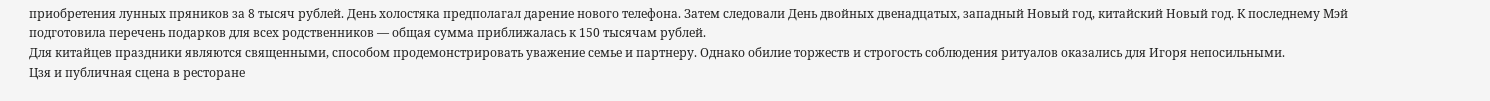приобретения лунных пряников за 8 тысяч рублей. День холостяка предполагал дарение нового телефона. Затем следовали День двойных двенадцатых, западный Новый год, китайский Новый год. К последнему Мэй подготовила перечень подарков для всех родственников — общая сумма приближалась к 150 тысячам рублей.
Для китайцев праздники являются священными, способом продемонстрировать уважение семье и партнеру. Однако обилие торжеств и строгость соблюдения ритуалов оказались для Игоря непосильными.
Цзя и публичная сцена в ресторане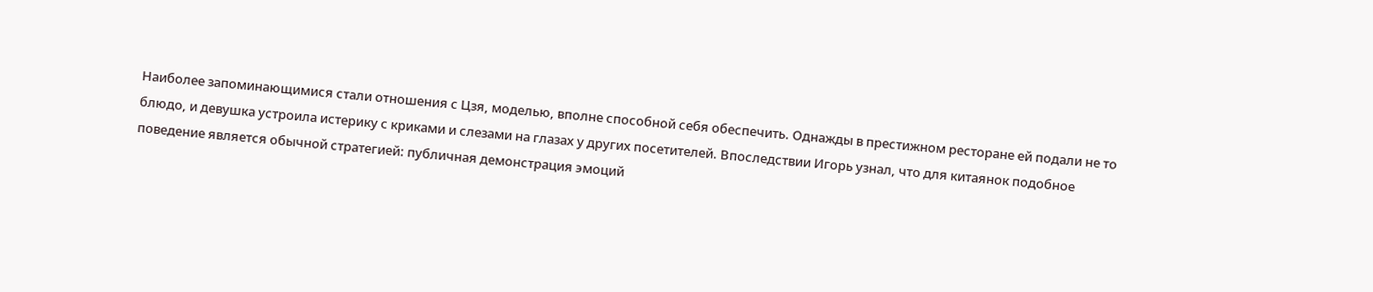Наиболее запоминающимися стали отношения с Цзя, моделью, вполне способной себя обеспечить. Однажды в престижном ресторане ей подали не то блюдо, и девушка устроила истерику с криками и слезами на глазах у других посетителей. Впоследствии Игорь узнал, что для китаянок подобное поведение является обычной стратегией: публичная демонстрация эмоций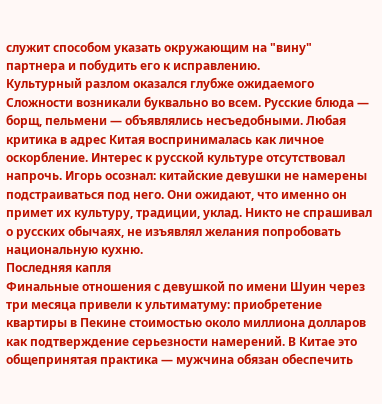служит способом указать окружающим на "вину" партнера и побудить его к исправлению.
Культурный разлом оказался глубже ожидаемого
Сложности возникали буквально во всем. Русские блюда — борщ, пельмени — объявлялись несъедобными. Любая критика в адрес Китая воспринималась как личное оскорбление. Интерес к русской культуре отсутствовал напрочь. Игорь осознал: китайские девушки не намерены подстраиваться под него. Они ожидают, что именно он примет их культуру, традиции, уклад. Никто не спрашивал о русских обычаях, не изъявлял желания попробовать национальную кухню.
Последняя капля
Финальные отношения с девушкой по имени Шуин через три месяца привели к ультиматуму: приобретение квартиры в Пекине стоимостью около миллиона долларов как подтверждение серьезности намерений. В Китае это общепринятая практика — мужчина обязан обеспечить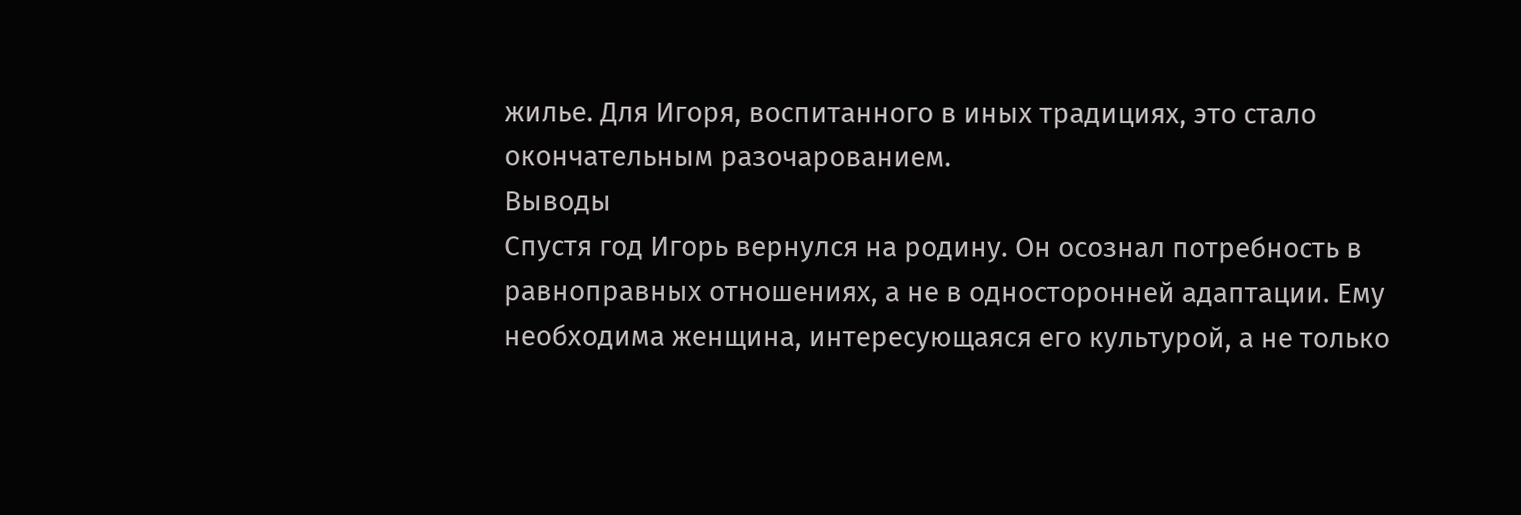жилье. Для Игоря, воспитанного в иных традициях, это стало окончательным разочарованием.
Выводы
Спустя год Игорь вернулся на родину. Он осознал потребность в равноправных отношениях, а не в односторонней адаптации. Ему необходима женщина, интересующаяся его культурой, а не только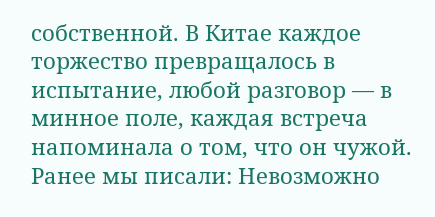собственной. В Китае каждое торжество превращалось в испытание, любой разговор — в минное поле, каждая встреча напоминала о том, что он чужой.
Ранее мы писали: Невозможно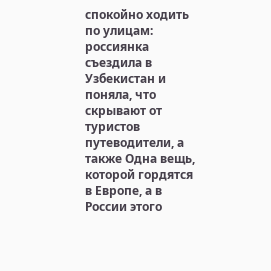спокойно ходить по улицам: россиянка съездила в Узбекистан и поняла, что скрывают от туристов путеводители, а также Одна вещь, которой гордятся в Европе, а в России этого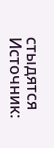стыдятся
Источник: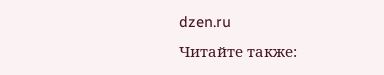dzen.ru
Читайте также: